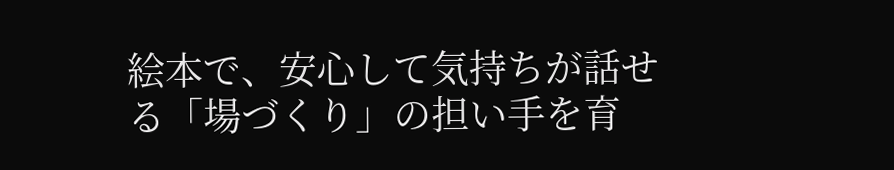絵本で、安心して気持ちが話せる「場づくり」の担い手を育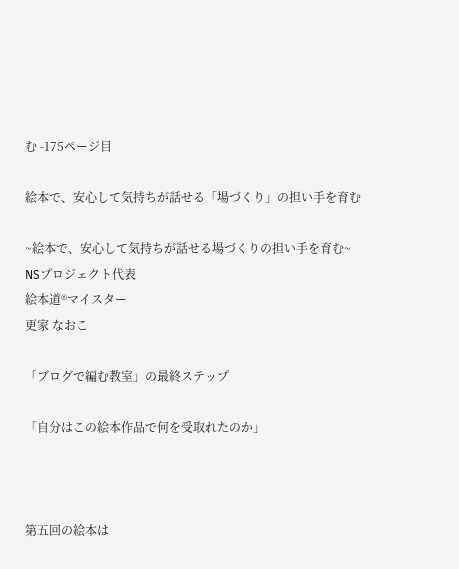む -175ページ目

絵本で、安心して気持ちが話せる「場づくり」の担い手を育む

~絵本で、安心して気持ちが話せる場づくりの担い手を育む~
NSプロジェクト代表
絵本道®マイスター
更家 なおこ

「ブログで編む教室」の最終ステップ

「自分はこの絵本作品で何を受取れたのか」



第五回の絵本は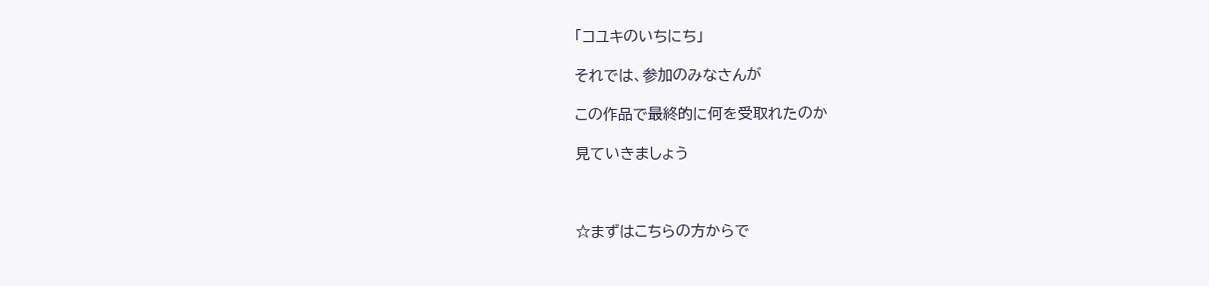「コユキのいちにち」

それでは、参加のみなさんが

この作品で最終的に何を受取れたのか

見ていきましょう



☆まずはこちらの方からで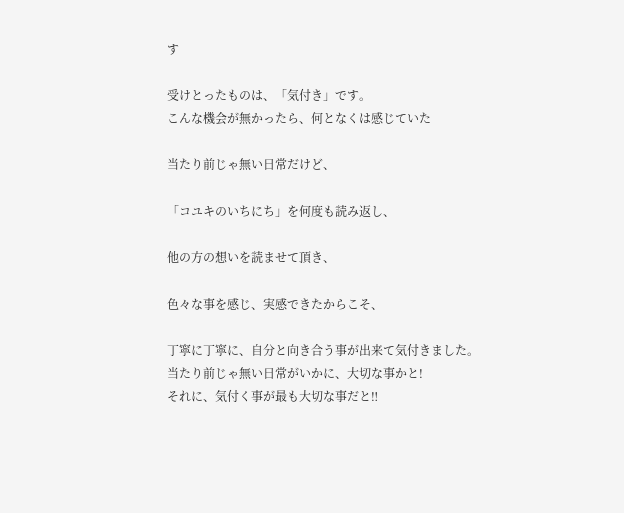す

受けとったものは、「気付き」です。
こんな機会が無かったら、何となくは感じていた

当たり前じゃ無い日常だけど、

「コユキのいちにち」を何度も読み返し、

他の方の想いを読ませて頂き、

色々な事を感じ、実感できたからこそ、

丁寧に丁寧に、自分と向き合う事が出来て気付きました。
当たり前じゃ無い日常がいかに、大切な事かと!
それに、気付く事が最も大切な事だと‼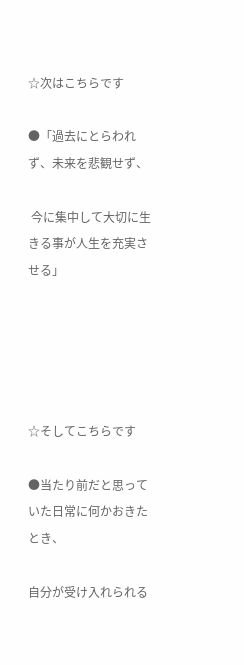☆次はこちらです

●「過去にとらわれず、未来を悲観せず、

 今に集中して大切に生きる事が人生を充実させる」





☆そしてこちらです

●当たり前だと思っていた日常に何かおきたとき、

自分が受け入れられる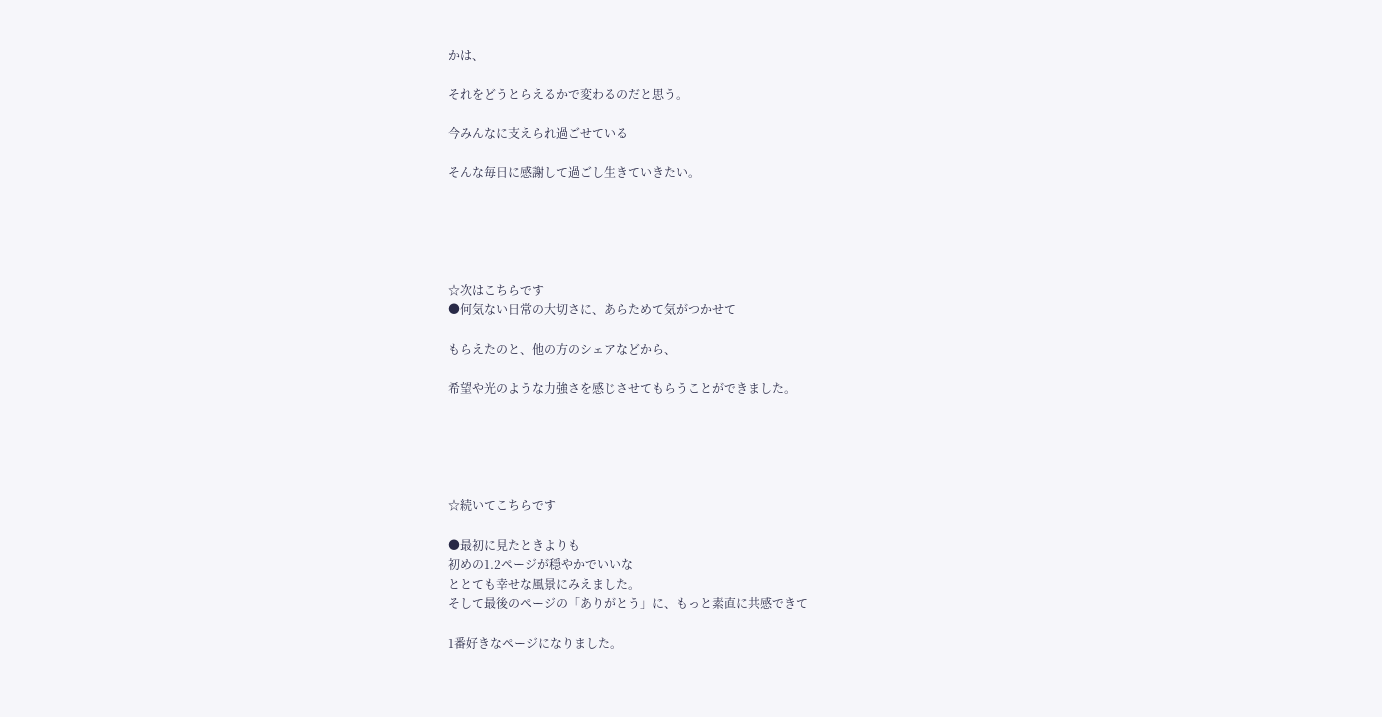かは、

それをどうとらえるかで変わるのだと思う。

今みんなに支えられ過ごせている

そんな毎日に感謝して過ごし生きていきたい。





☆次はこちらです
●何気ない日常の大切さに、あらためて気がつかせて

もらえたのと、他の方のシェアなどから、

希望や光のような力強さを感じさせてもらうことができました。





☆続いてこちらです

●最初に見たときよりも
初めの1.2ページが穏やかでいいな
ととても幸せな風景にみえました。
そして最後のページの「ありがとう」に、もっと素直に共感できて

1番好きなページになりました。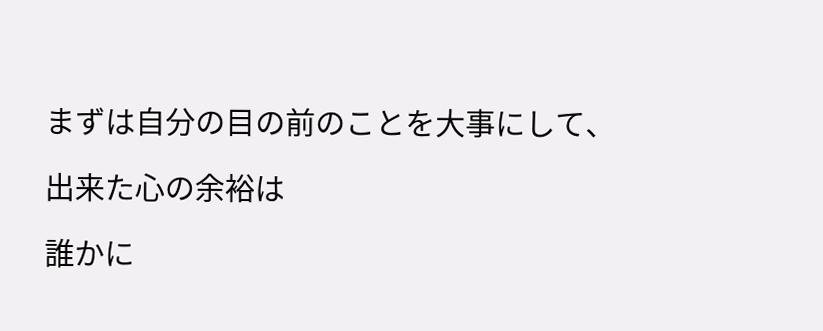まずは自分の目の前のことを大事にして、

出来た心の余裕は

誰かに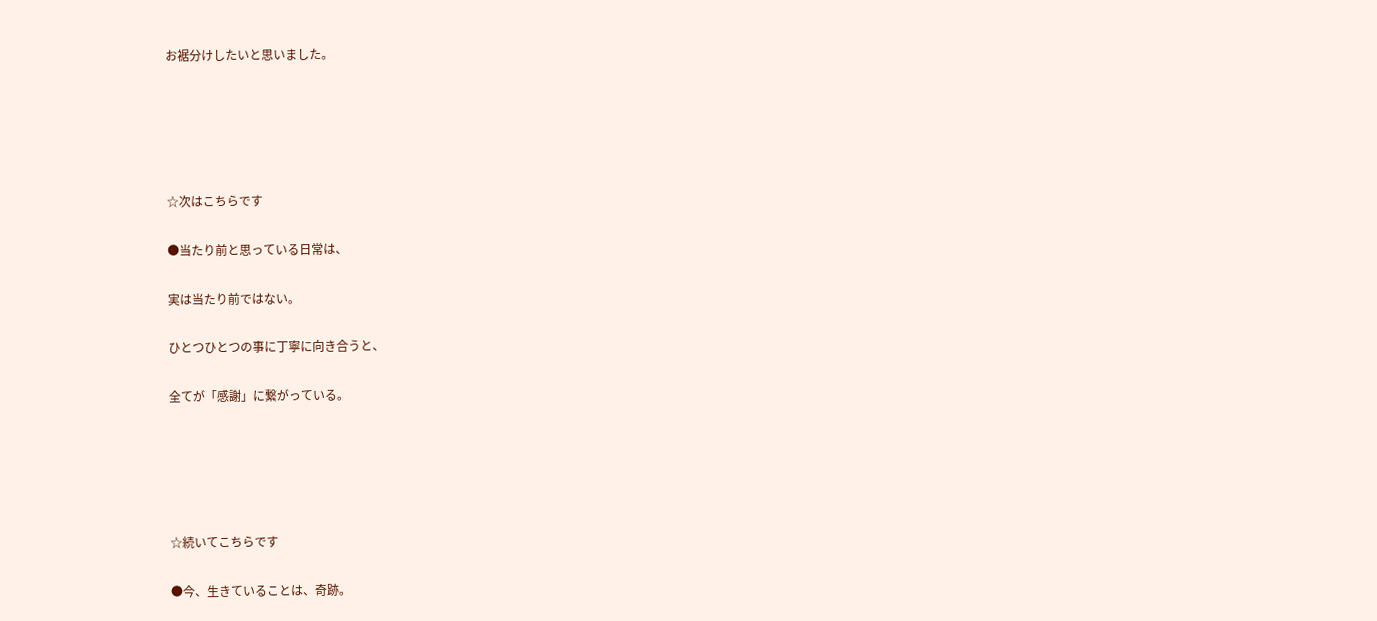お裾分けしたいと思いました。





☆次はこちらです

●当たり前と思っている日常は、

実は当たり前ではない。

ひとつひとつの事に丁寧に向き合うと、

全てが「感謝」に繋がっている。





☆続いてこちらです

●今、生きていることは、奇跡。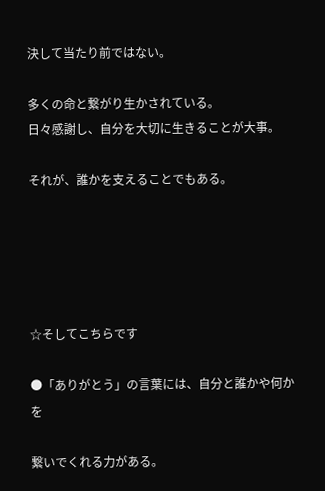決して当たり前ではない。

多くの命と繋がり生かされている。
日々感謝し、自分を大切に生きることが大事。

それが、誰かを支えることでもある。





☆そしてこちらです

●「ありがとう」の言葉には、自分と誰かや何かを

繋いでくれる力がある。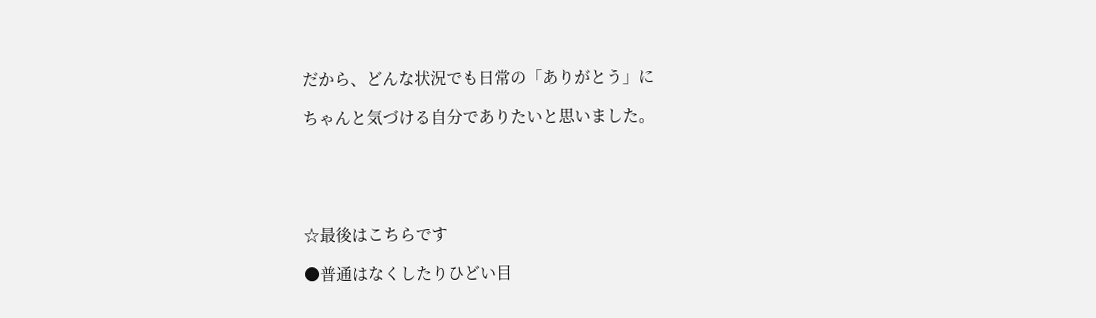だから、どんな状況でも日常の「ありがとう」に

ちゃんと気づける自分でありたいと思いました。





☆最後はこちらです

●普通はなくしたりひどい目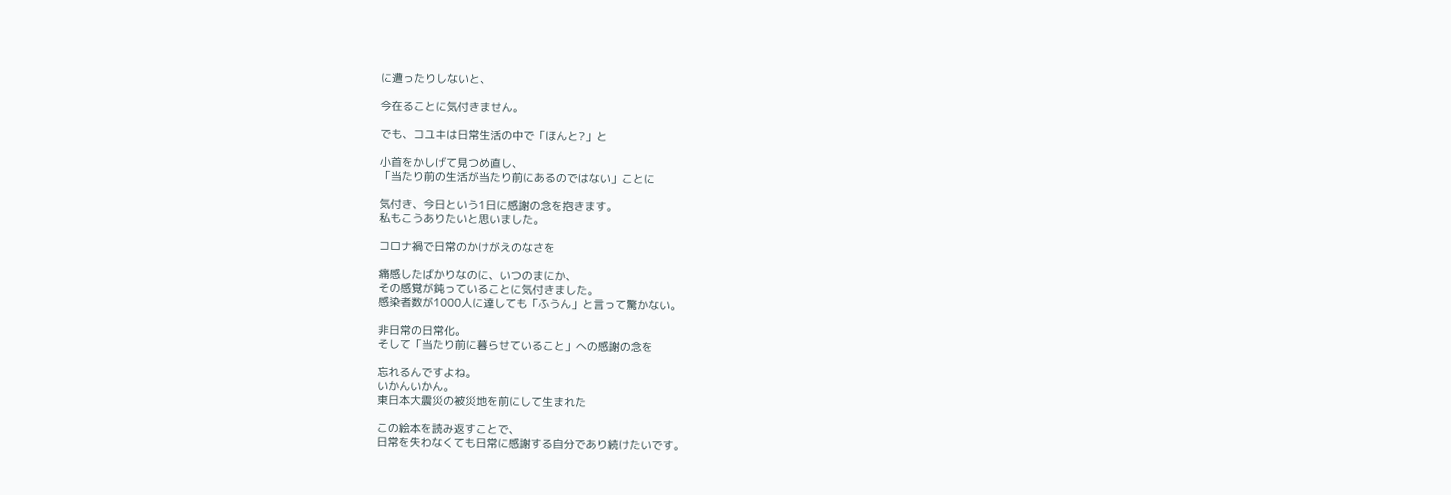に遭ったりしないと、

今在ることに気付きません。

でも、コユキは日常生活の中で「ほんと?」と

小首をかしげて見つめ直し、
「当たり前の生活が当たり前にあるのではない」ことに

気付き、今日という1日に感謝の念を抱きます。
私もこうありたいと思いました。

コロナ禍で日常のかけがえのなさを

痛感したばかりなのに、いつのまにか、
その感覚が鈍っていることに気付きました。
感染者数が1000人に達しても「ふうん」と言って驚かない。

非日常の日常化。
そして「当たり前に暮らせていること」への感謝の念を

忘れるんですよね。
いかんいかん。
東日本大震災の被災地を前にして生まれた

この絵本を読み返すことで、
日常を失わなくても日常に感謝する自分であり続けたいです。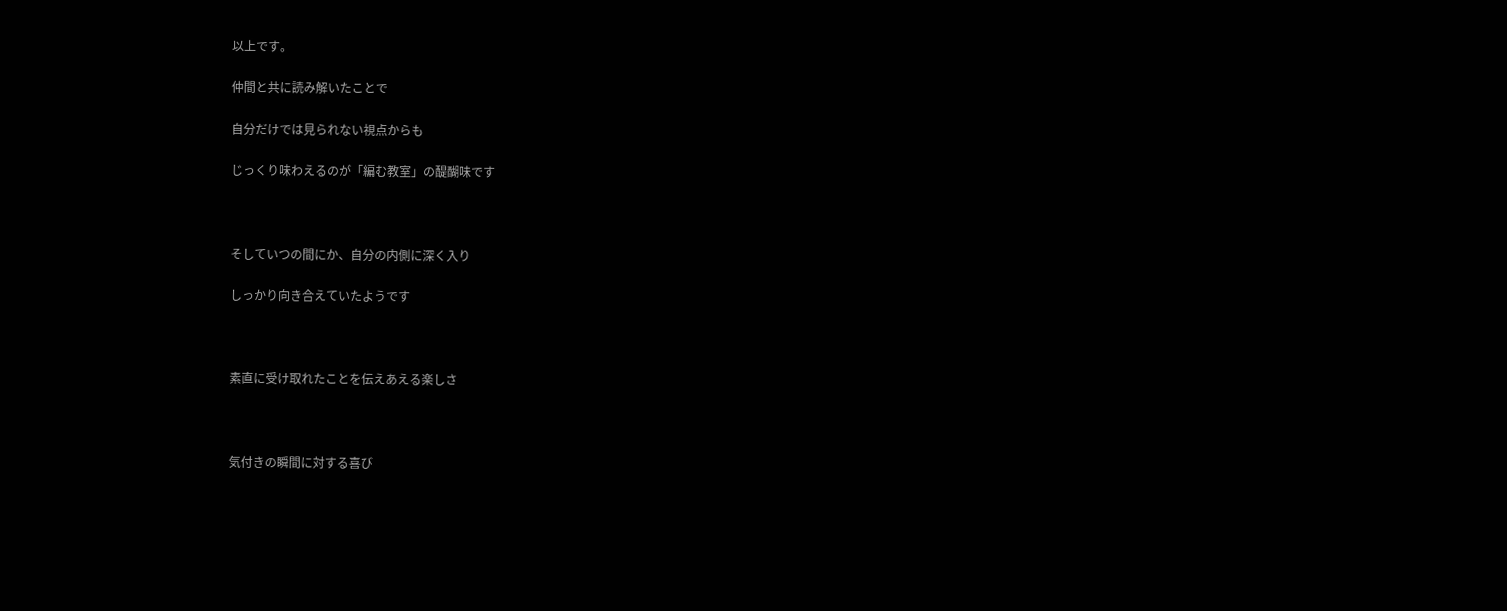以上です。

仲間と共に読み解いたことで

自分だけでは見られない視点からも

じっくり味わえるのが「編む教室」の醍醐味です



そしていつの間にか、自分の内側に深く入り

しっかり向き合えていたようです



素直に受け取れたことを伝えあえる楽しさ



気付きの瞬間に対する喜び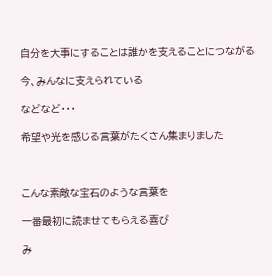自分を大事にすることは誰かを支えることにつながる

今、みんなに支えられている

などなど・・・

希望や光を感じる言葉がたくさん集まりました



こんな素敵な宝石のような言葉を

一番最初に読ませてもらえる喜び

み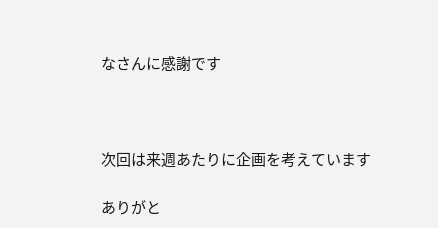なさんに感謝です



次回は来週あたりに企画を考えています

ありがと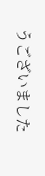うございました